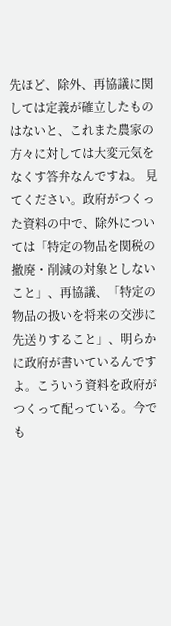先ほど、除外、再協議に関しては定義が確立したものはないと、これまた農家の方々に対しては大変元気をなくす答弁なんですね。 見てください。政府がつくった資料の中で、除外については「特定の物品を関税の撤廃・削減の対象としないこと」、再協議、「特定の物品の扱いを将来の交渉に先送りすること」、明らかに政府が書いているんですよ。こういう資料を政府がつくって配っている。今でも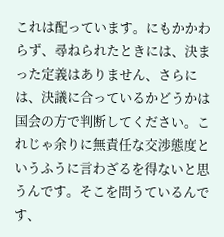これは配っています。にもかかわらず、尋ねられたときには、決まった定義はありません、さらには、決議に合っているかどうかは国会の方で判断してください。これじゃ余りに無責任な交渉態度というふうに言わざるを得ないと思うんです。そこを問うているんです、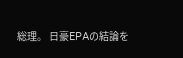総理。 日豪EPAの結論を